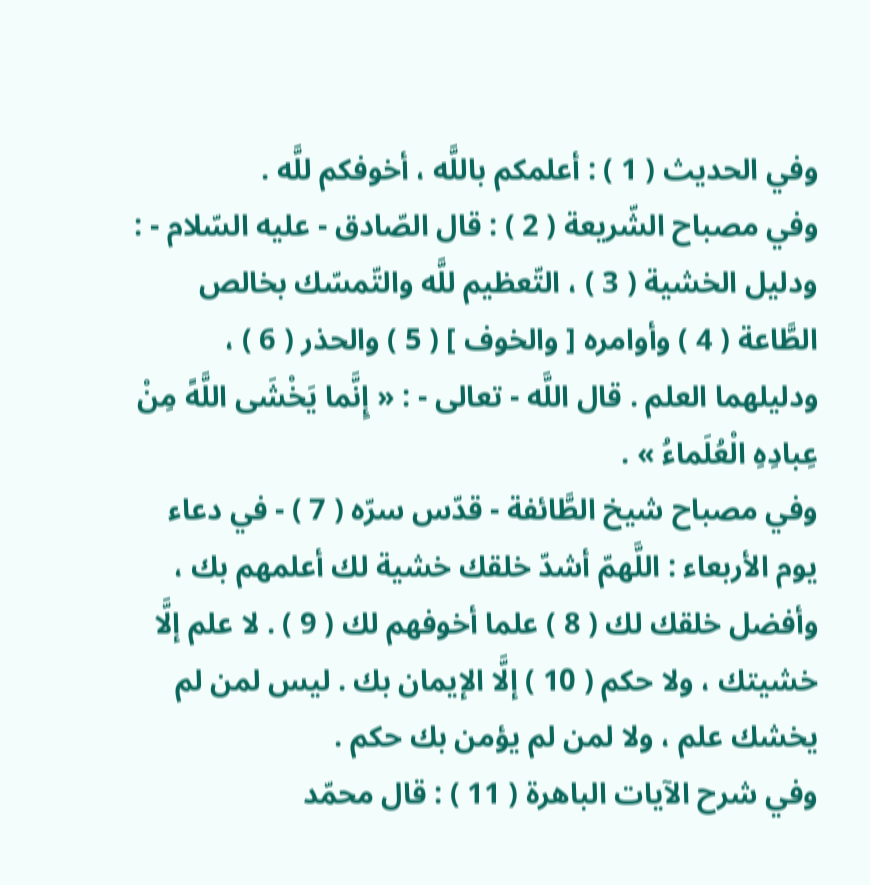وفي الحديث ( 1 ) : أعلمكم باللَّه ، أخوفكم للَّه .
وفي مصباح الشّريعة ( 2 ) : قال الصّادق - عليه السّلام - : ودليل الخشية ( 3 ) ، التّعظيم للَّه والتّمسّك بخالص الطَّاعة ( 4 ) وأوامره [ والخوف ] ( 5 ) والحذر ( 6 ) ، ودليلهما العلم . قال اللَّه - تعالى - : « إِنَّما يَخْشَى اللَّهً مِنْ عِبادِهِ الْعُلَماءُ » .
وفي مصباح شيخ الطَّائفة - قدّس سرّه ( 7 ) - في دعاء يوم الأربعاء : اللَّهمّ أشدّ خلقك خشية لك أعلمهم بك ، وأفضل خلقك لك ( 8 ) علما أخوفهم لك ( 9 ) . لا علم إلَّا خشيتك ، ولا حكم ( 10 ) إلَّا الإيمان بك . ليس لمن لم يخشك علم ، ولا لمن لم يؤمن بك حكم .
وفي شرح الآيات الباهرة ( 11 ) : قال محمّد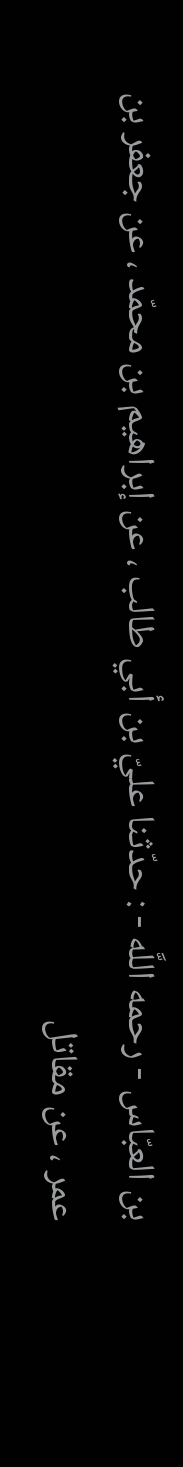بن العبّاس - رحمه اللَّه - : حدّثنا عليّ بن أبي طالب ، عن إبراهيم بن محمّد ، عن جعفر بن عمر ، عن مقاتل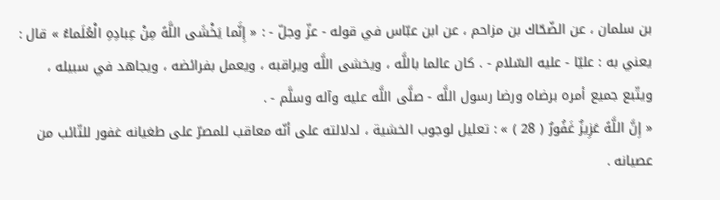بن سلمان ، عن الضّحّاك بن مزاحم ، عن ابن عبّاس في قوله - عزّ وجلّ - : « إِنَّما يَخْشَى اللَّهً مِنْ عِبادِهِ الْعُلَماءُ » قال : يعني به : عليّا - عليه السّلام - . كان عالما باللَّه ، ويخشى اللَّه ويراقبه ، ويعمل بفرائضه ، ويجاهد في سبيله ، ويتّبع جميع أمره برضاه ورضا رسول اللَّه - صلَّى اللَّه عليه وآله وسلَّم - .
« إِنَّ اللَّهً عَزِيزٌ غَفُورٌ ( 28 ) » : تعليل لوجوب الخشية ، لدلالته على أنّه معاقب للمصرّ على طغيانه غفور للتّائب من عصيانه .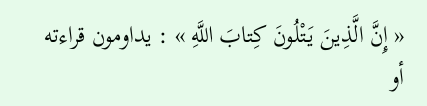« إِنَّ الَّذِينَ يَتْلُونَ كِتابَ اللَّهِ » : يداومون قراءته أو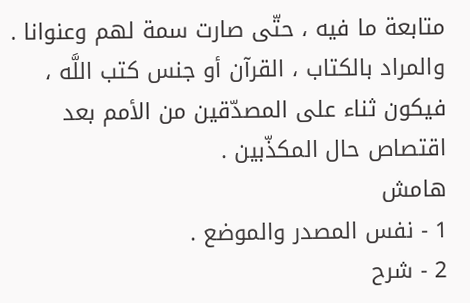متابعة ما فيه ، حتّى صارت سمة لهم وعنوانا .
والمراد بالكتاب ، القرآن أو جنس كتب اللَّه ، فيكون ثناء على المصدّقين من الأمم بعد اقتصاص حال المكذّبين .
هامش
1 - نفس المصدر والموضع .
2 - شرح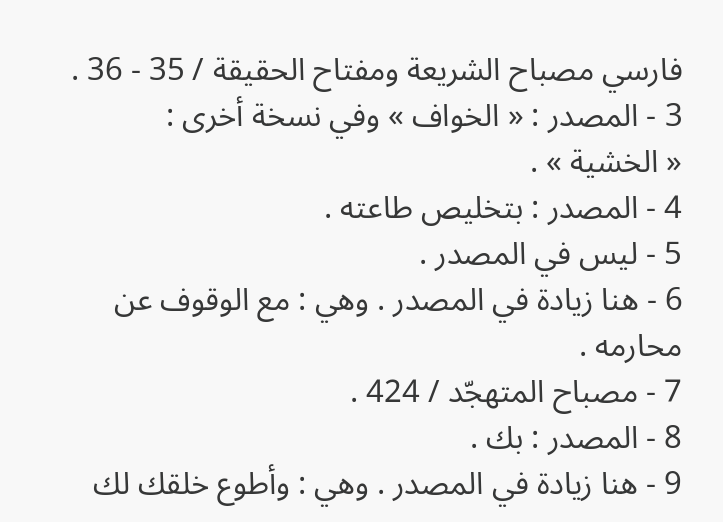فارسي مصباح الشريعة ومفتاح الحقيقة / 35 - 36 .
3 - المصدر : « الخواف » وفي نسخة أخرى :
« الخشية » .
4 - المصدر : بتخليص طاعته .
5 - ليس في المصدر .
6 - هنا زيادة في المصدر . وهي : مع الوقوف عن محارمه .
7 - مصباح المتهجّد / 424 .
8 - المصدر : بك .
9 - هنا زيادة في المصدر . وهي : وأطوع خلقك لك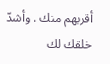أقربهم منك . وأشدّ خلقك لك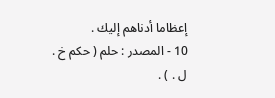إعظاما أدناهم إليك .
10 - المصدر : حلم ( حكم خ . ل . ) .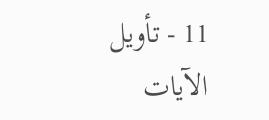11 - تأويل الآيات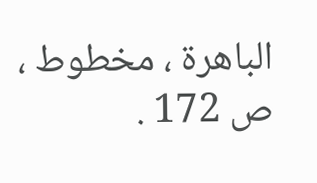الباهرة ، مخطوط ، ص 172 .